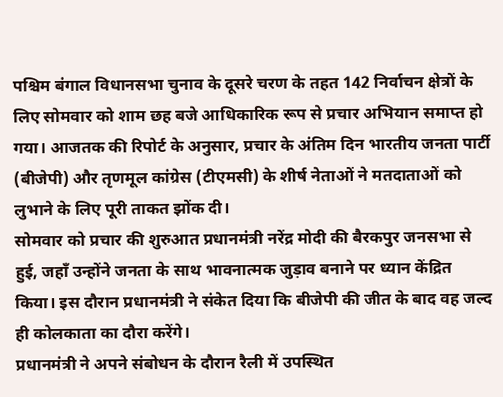पश्चिम बंगाल विधानसभा चुनाव के दूसरे चरण के तहत 142 निर्वाचन क्षेत्रों के लिए सोमवार को शाम छह बजे आधिकारिक रूप से प्रचार अभियान समाप्त हो गया। आजतक की रिपोर्ट के अनुसार, प्रचार के अंतिम दिन भारतीय जनता पार्टी (बीजेपी) और तृणमूल कांग्रेस (टीएमसी) के शीर्ष नेताओं ने मतदाताओं को लुभाने के लिए पूरी ताकत झोंक दी।
सोमवार को प्रचार की शुरुआत प्रधानमंत्री नरेंद्र मोदी की बैरकपुर जनसभा से हुई, जहाँ उन्होंने जनता के साथ भावनात्मक जुड़ाव बनाने पर ध्यान केंद्रित किया। इस दौरान प्रधानमंत्री ने संकेत दिया कि बीजेपी की जीत के बाद वह जल्द ही कोलकाता का दौरा करेंगे।
प्रधानमंत्री ने अपने संबोधन के दौरान रैली में उपस्थित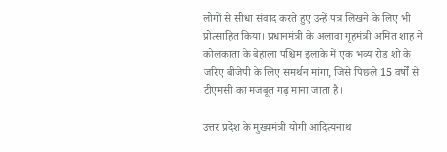लोगों से सीधा संवाद करते हुए उन्हें पत्र लिखने के लिए भी प्रोत्साहित किया। प्रधानमंत्री के अलावा गृहमंत्री अमित शाह ने कोलकाता के बेहाला पश्चिम इलाके में एक भव्य रोड शो के जरिए बीजेपी के लिए समर्थन मांगा, जिसे पिछले 15 वर्षों से टीएमसी का मजबूत गढ़ माना जाता है।

उत्तर प्रदेश के मुख्यमंत्री योगी आदित्यनाथ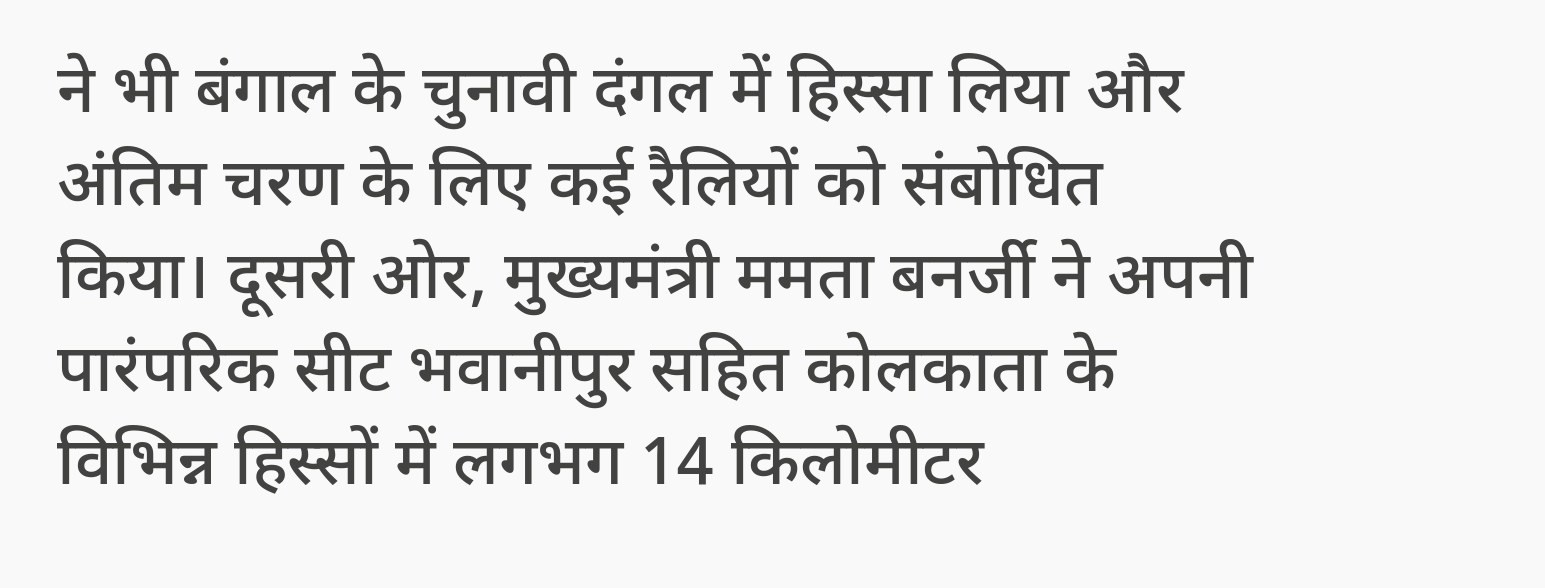ने भी बंगाल के चुनावी दंगल में हिस्सा लिया और अंतिम चरण के लिए कई रैलियों को संबोधित किया। दूसरी ओर, मुख्यमंत्री ममता बनर्जी ने अपनी पारंपरिक सीट भवानीपुर सहित कोलकाता के विभिन्न हिस्सों में लगभग 14 किलोमीटर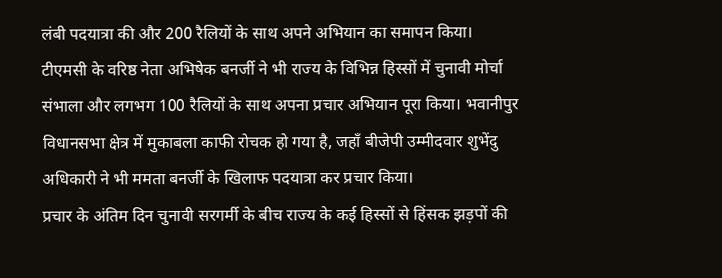लंबी पदयात्रा की और 200 रैलियों के साथ अपने अभियान का समापन किया।
टीएमसी के वरिष्ठ नेता अभिषेक बनर्जी ने भी राज्य के विभिन्न हिस्सों में चुनावी मोर्चा संभाला और लगभग 100 रैलियों के साथ अपना प्रचार अभियान पूरा किया। भवानीपुर विधानसभा क्षेत्र में मुकाबला काफी रोचक हो गया है, जहाँ बीजेपी उम्मीदवार शुभेंदु अधिकारी ने भी ममता बनर्जी के खिलाफ पदयात्रा कर प्रचार किया।
प्रचार के अंतिम दिन चुनावी सरगर्मी के बीच राज्य के कई हिस्सों से हिंसक झड़पों की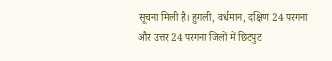सूचना मिली है। हुगली, वर्धमान, दक्षिण 24 परगना और उत्तर 24 परगना जिलों में छिटपुट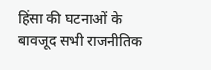हिंसा की घटनाओं के बावजूद सभी राजनीतिक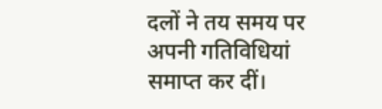दलों ने तय समय पर अपनी गतिविधियां समाप्त कर दीं।